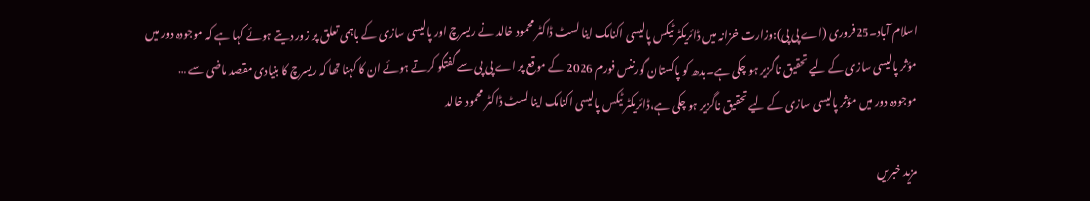اسلام آباد۔25فروری (اے پی پی):وزارت خزانہ میں ڈائریکٹر ٹیکس پالیسی اکنامک اینا لسٹ ڈاکٹر محمود خالد نے ریسرچ اور پالیسی سازی کے باہمی تعلق پر زور دیتے ہوئے کہا ہے کہ موجودہ دور میں مؤثر پالیسی سازی کے لیے تحقیق ناگزیر ہو چکی ہے۔بدھ کو پاکستان گورننس فورم 2026 کے موقع پر اے پی پی سے گفتگو کرتے ہوئے ان کا کہنا تھا کہ ریسرچ کا بنیادی مقصد ماضی سے …
موجودہ دور میں مؤثر پالیسی سازی کے لیے تحقیق ناگزیر ہو چکی ہے،ڈائریکٹر ٹیکس پالیسی اکنامک اینا لسٹ ڈاکٹر محمود خالد

مزید خبریں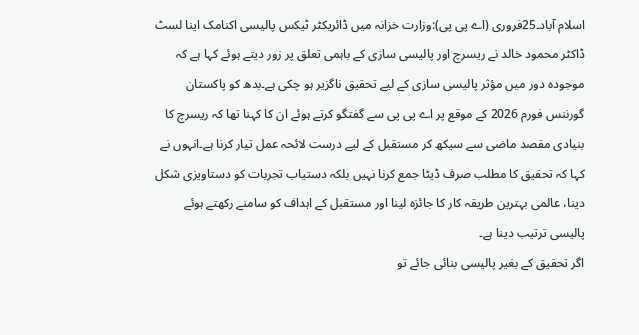اسلام آباد۔25فروری (اے پی پی):وزارت خزانہ میں ڈائریکٹر ٹیکس پالیسی اکنامک اینا لسٹ ڈاکٹر محمود خالد نے ریسرچ اور پالیسی سازی کے باہمی تعلق پر زور دیتے ہوئے کہا ہے کہ موجودہ دور میں مؤثر پالیسی سازی کے لیے تحقیق ناگزیر ہو چکی ہے۔بدھ کو پاکستان گورننس فورم 2026 کے موقع پر اے پی پی سے گفتگو کرتے ہوئے ان کا کہنا تھا کہ ریسرچ کا بنیادی مقصد ماضی سے سیکھ کر مستقبل کے لیے درست لائحہ عمل تیار کرنا ہے۔انہوں نے کہا کہ تحقیق کا مطلب صرف ڈیٹا جمع کرنا نہیں بلکہ دستیاب تجربات کو دستاویزی شکل دینا، عالمی بہترین طریقہ کار کا جائزہ لینا اور مستقبل کے اہداف کو سامنے رکھتے ہوئے پالیسی ترتیب دینا ہے۔
اگر تحقیق کے بغیر پالیسی بنائی جائے تو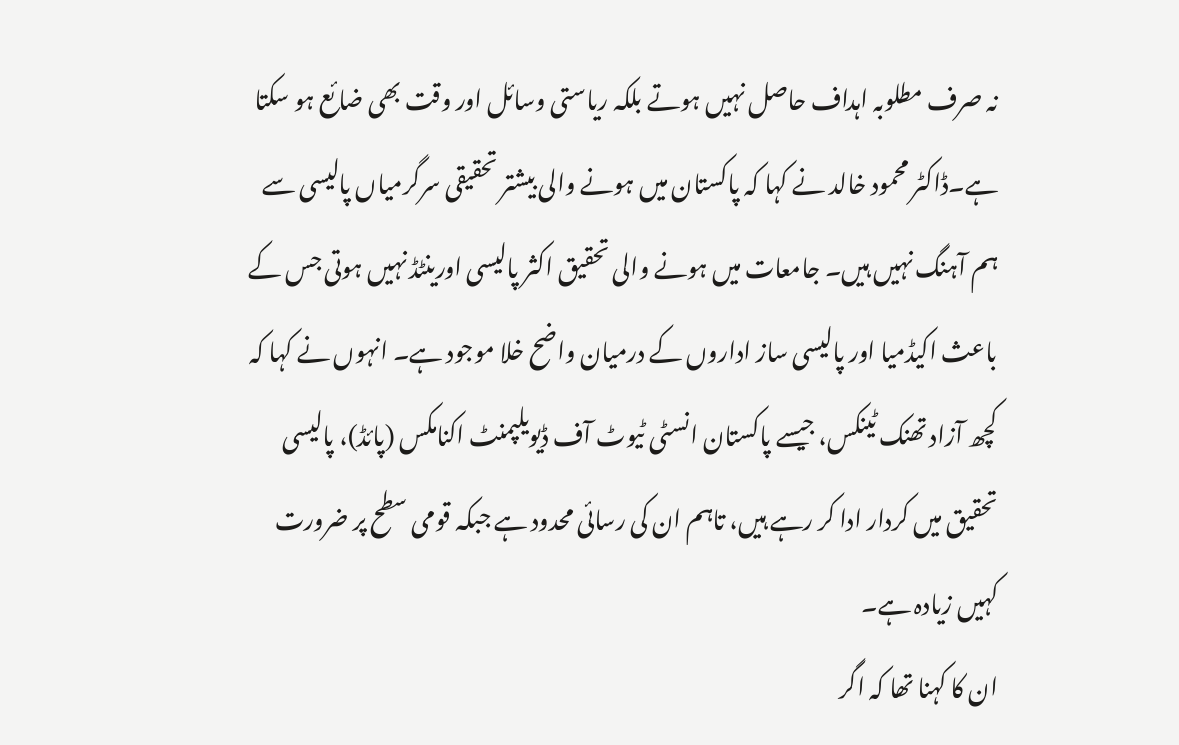نہ صرف مطلوبہ اہداف حاصل نہیں ہوتے بلکہ ریاستی وسائل اور وقت بھی ضائع ہو سکتا ہے۔ڈاکٹر محمود خالد نے کہا کہ پاکستان میں ہونے والی بیشتر تحقیقی سرگرمیاں پالیسی سے ہم آہنگ نہیں ہیں۔ جامعات میں ہونے والی تحقیق اکثر پالیسی اورینٹڈ نہیں ہوتی جس کے باعث اکیڈمیا اور پالیسی ساز اداروں کے درمیان واضح خلا موجود ہے۔ انہوں نے کہا کہ کچھ آزاد تھنک ٹینکس، جیسے پاکستان انسٹی ٹیوٹ آف ڈیویلپمنٹ اکنامکس (پائڈ)، پالیسی تحقیق میں کردار ادا کر رہے ہیں، تاہم ان کی رسائی محدود ہے جبکہ قومی سطح پر ضرورت کہیں زیادہ ہے۔
ان کا کہنا تھا کہ اگر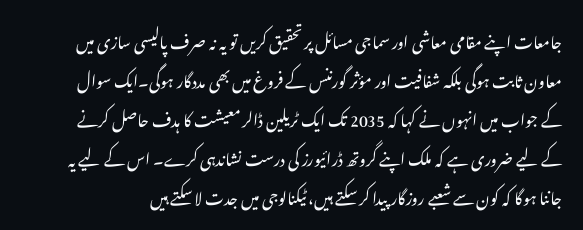جامعات اپنے مقامی معاشی اور سماجی مسائل پر تحقیق کریں تو یہ نہ صرف پالیسی سازی میں معاون ثابت ہوگی بلکہ شفافیت اور مؤثر گورننس کے فروغ میں بھی مددگار ہوگی۔ایک سوال کے جواب میں انہوں نے کہا کہ 2035 تک ایک ٹریلین ڈالر معیشت کا ہدف حاصل کرنے کے لیے ضروری ہے کہ ملک اپنے گروتھ ڈرائیورز کی درست نشاندہی کرے۔ اس کے لیے یہ جاننا ہوگا کہ کون سے شعبے روزگار پیدا کر سکتے ہیں، ٹیکنالوجی میں جدت لا سکتے ہیں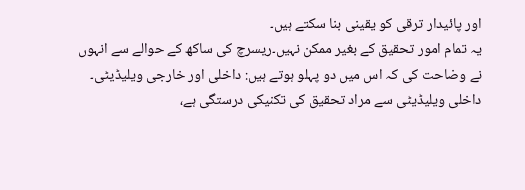اور پائیدار ترقی کو یقینی بنا سکتے ہیں۔
یہ تمام امور تحقیق کے بغیر ممکن نہیں۔ریسرچ کی ساکھ کے حوالے سے انہوں نے وضاحت کی کہ اس میں دو پہلو ہوتے ہیں: داخلی اور خارجی ویلیڈیٹی۔ داخلی ویلیڈیٹی سے مراد تحقیق کی تکنیکی درستگی ہے،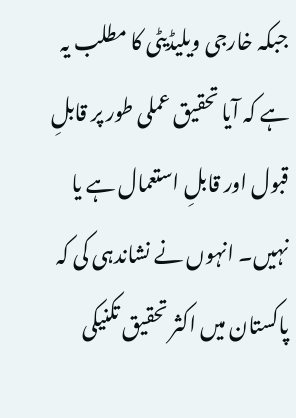جبکہ خارجی ویلیڈیٹی کا مطلب یہ ہے کہ آیا تحقیق عملی طور پر قابلِ قبول اور قابلِ استعمال ہے یا نہیں۔ انہوں نے نشاندہی کی کہ پاکستان میں اکثر تحقیق تکنیکی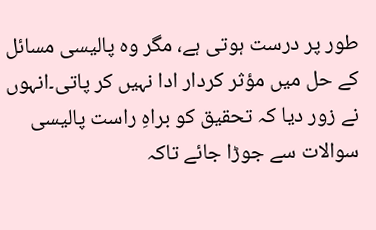طور پر درست ہوتی ہے، مگر وہ پالیسی مسائل کے حل میں مؤثر کردار ادا نہیں کر پاتی۔انہوں نے زور دیا کہ تحقیق کو براہِ راست پالیسی سوالات سے جوڑا جائے تاکہ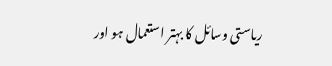ریاستی وسائل کا بہتر استعمال ہو اور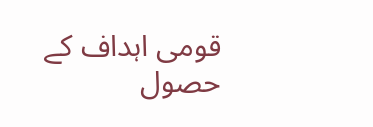قومی اہداف کے حصول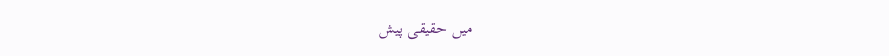میں حقیقی پیش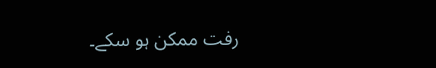رفت ممکن ہو سکے۔